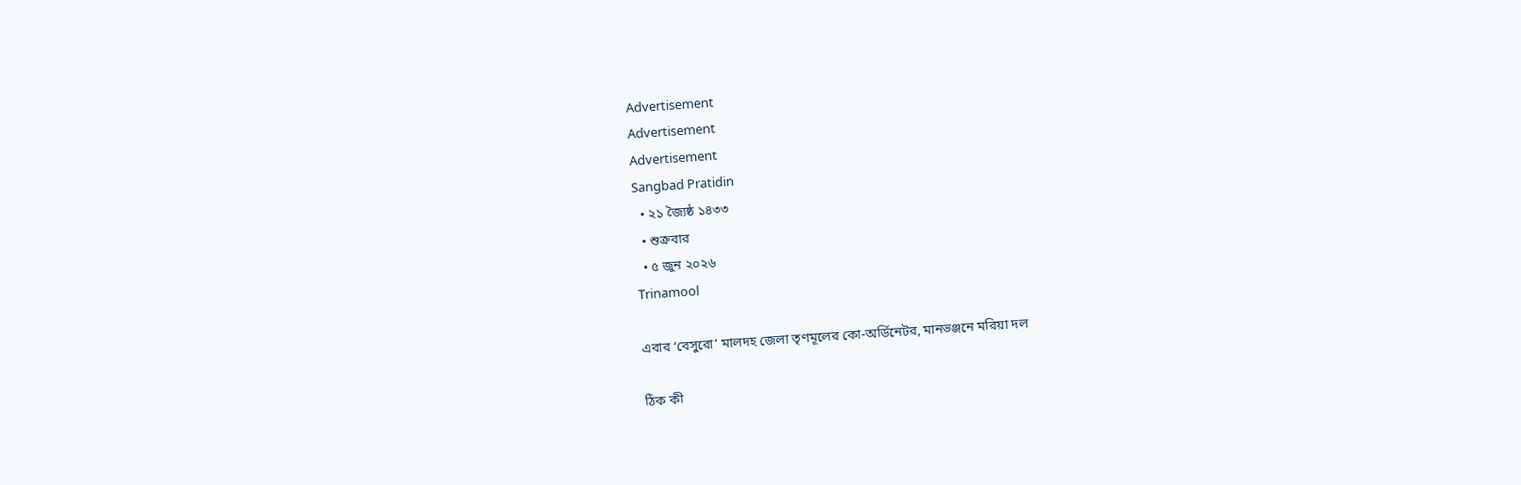Advertisement
Advertisement
Advertisement
Sangbad Pratidin
  • ২১ জ্যৈষ্ঠ ১৪৩৩
  • শুক্রবার
  • ৫ জুন ২০২৬
Trinamool

এবার ‘বেসুরো’ মালদহ জেলা তৃণমূলের কো-অর্ডিনেটর, মানভঞ্জনে মরিয়া দল

ঠিক কী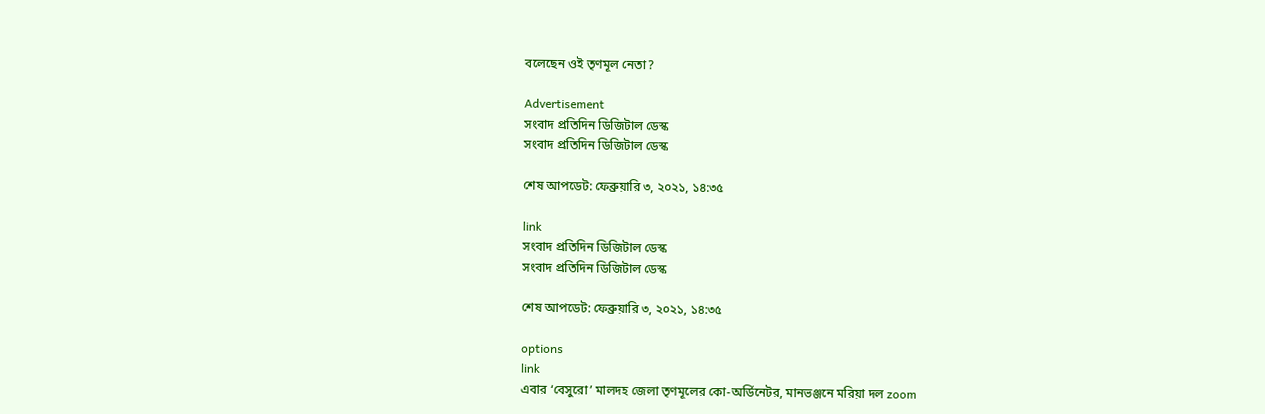বলেছেন ওই তৃণমূল নেতা?

Advertisement
সংবাদ প্রতিদিন ডিজিটাল ডেস্ক
সংবাদ প্রতিদিন ডিজিটাল ডেস্ক

শেষ আপডেট: ফেব্রুয়ারি ৩, ২০২১, ১৪:৩৫

link
সংবাদ প্রতিদিন ডিজিটাল ডেস্ক
সংবাদ প্রতিদিন ডিজিটাল ডেস্ক

শেষ আপডেট: ফেব্রুয়ারি ৩, ২০২১, ১৪:৩৫

options
link
এবার ‘বেসুরো’ মালদহ জেলা তৃণমূলের কো-অর্ডিনেটর, মানভঞ্জনে মরিয়া দল zoom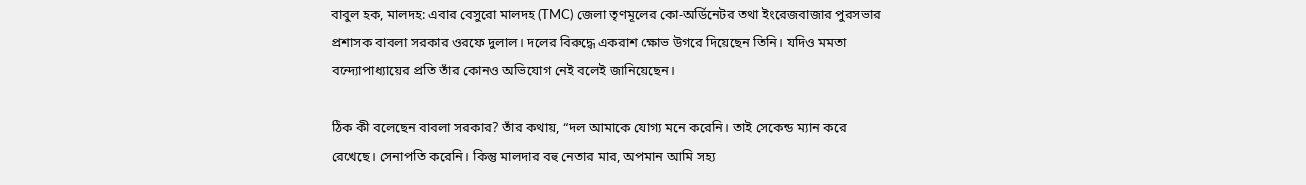বাবুল হক, মালদহ: এবার বেসুরো মালদহ (TMC) জেলা তৃণমূলের কো-অর্ডিনেটর তথা ইংরেজবাজার পুরসভার প্রশাসক বাবলা সরকার ওরফে দুলাল। দলের বিরুদ্ধে একরাশ ক্ষোভ উগরে দিয়েছেন তিনি। যদিও মমতা বন্দ্যোপাধ্যায়ের প্রতি তাঁর কোনও অভিযোগ নেই বলেই জানিয়েছেন।

ঠিক কী বলেছেন বাবলা সরকার? তাঁর কথায়, “দল আমাকে যোগ্য মনে করেনি। তাই সেকেন্ড ম্যান করে রেখেছে। সেনাপতি করেনি। কিন্তু মালদার বহু নেতার মার, অপমান আমি সহ্য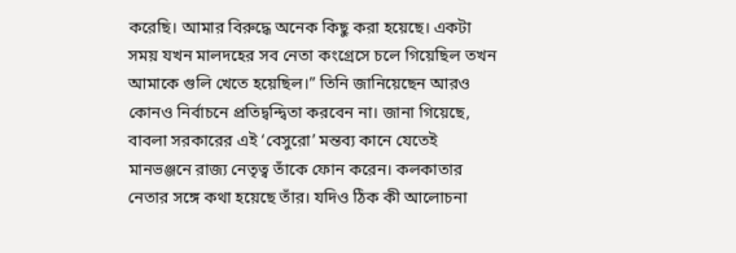করেছি। আমার বিরুদ্ধে অনেক কিছু করা হয়েছে। একটা সময় যখন মালদহের সব নেতা কংগ্রেসে চলে গিয়েছিল তখন আমাকে গুলি খেতে হয়েছিল।” তিনি জানিয়েছেন আরও কোনও নির্বাচনে প্রতিদ্বন্দ্বিতা করবেন না। জানা গিয়েছে, বাবলা সরকারের এই ‘বেসুরো’ মন্তব্য কানে যেতেই মানভঞ্জনে রাজ্য নেতৃত্ব তাঁকে ফোন করেন। কলকাতার নেতার সঙ্গে কথা হয়েছে তাঁর। যদিও ঠিক কী আলোচনা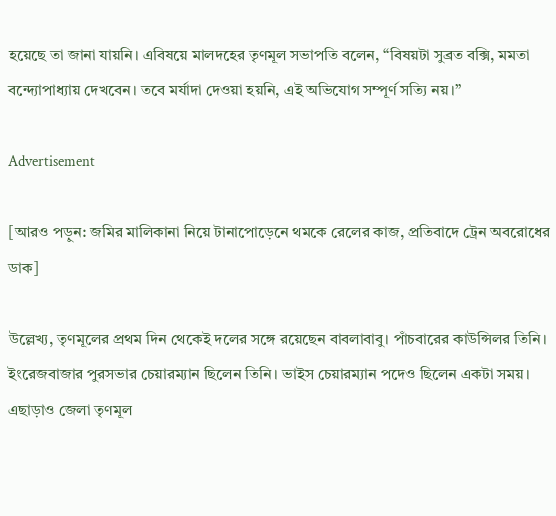হয়েছে তা জানা যায়নি। এবিষয়ে মালদহের তৃণমূল সভাপতি বলেন, “বিষয়টা সুব্রত বক্সি, মমতা বন্দ্যোপাধ্যায় দেখবেন। তবে মর্যাদা দেওয়া হয়নি, এই অভিযোগ সম্পূর্ণ সত্যি নয়।”

Advertisement

[আরও পড়ুন: জমির মালিকানা নিয়ে টানাপোড়েনে থমকে রেলের কাজ, প্রতিবাদে ট্রেন অবরোধের ডাক]

উল্লেখ্য, তৃণমূলের প্রথম দিন থেকেই দলের সঙ্গে রয়েছেন বাবলাবাবু। পাঁচবারের কাউন্সিলর তিনি। ইংরেজবাজার পুরসভার চেয়ারম্যান ছিলেন তিনি। ভাইস চেয়ারম্যান পদেও ছিলেন একটা সময়। এছাড়াও জেলা তৃণমূল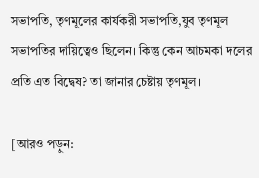সভাপতি, তৃণমূলের কার্যকরী সভাপতি,যুব তৃণমূল সভাপতির দায়িত্বেও ছিলেন। কিন্তু কেন আচমকা দলের প্রতি এত বিদ্বেষ? তা জানার চেষ্টায় তৃণমূল।

[আরও পড়ুন: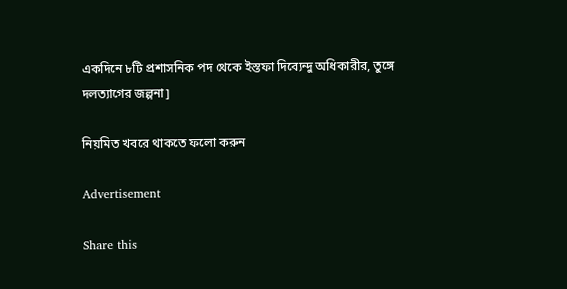একদিনে ৮টি প্রশাসনিক পদ থেকে ইস্তফা দিব্যেন্দু অধিকারীর, তুঙ্গে দলত্যাগের জল্পনা]

নিয়মিত খবরে থাকতে ফলো করুন

Advertisement

Share this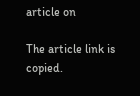article on

The article link is copied.